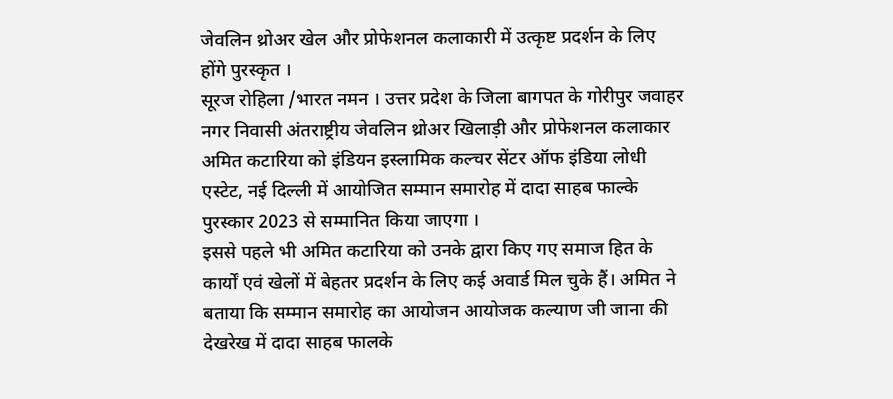जेवलिन थ्रोअर खेल और प्रोफेशनल कलाकारी में उत्कृष्ट प्रदर्शन के लिए होंगे पुरस्कृत ।
सूरज रोहिला /भारत नमन । उत्तर प्रदेश के जिला बागपत के गोरीपुर जवाहर नगर निवासी अंतराष्ट्रीय जेवलिन थ्रोअर खिलाड़ी और प्रोफेशनल कलाकार अमित कटारिया को इंडियन इस्लामिक कल्चर सेंटर ऑफ इंडिया लोधी एस्टेट, नई दिल्ली में आयोजित सम्मान समारोह में दादा साहब फाल्के पुरस्कार 2023 से सम्मानित किया जाएगा ।
इससे पहले भी अमित कटारिया को उनके द्वारा किए गए समाज हित के कार्यों एवं खेलों में बेहतर प्रदर्शन के लिए कई अवार्ड मिल चुके हैं। अमित ने बताया कि सम्मान समारोह का आयोजन आयोजक कल्याण जी जाना की देखरेख में दादा साहब फालके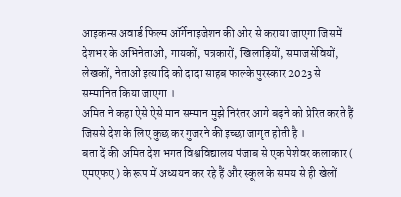आइकन्स अवार्ड फिल्म ऑर्गेनाइजेशन की ओर से कराया जाएगा जिसमें देशभर के अभिनेताओं, गायकों, पत्रकारों, खिलाड़ियों, समाजसेवियों, लेखकों, नेताओं इत्यादि को दादा साहब फाल्के पुरस्कार 2023 से सम्मानित किया जाएगा ।
अमित ने कहा ऐसे ऐसे मान सम्मान मुझे निरंतर आगे बढ़ने को प्रेरित करते हैं जिससे देश के लिए कुछ कर गुजरने की इच्छा जागृत होती है ।
बता दें की अमित देश भगत विश्वविद्यालय पंजाब से एक पेशेवर कलाकार ( एमएफए ) के रूप में अध्ययन कर रहे हैं और स्कूल के समय से ही खेलों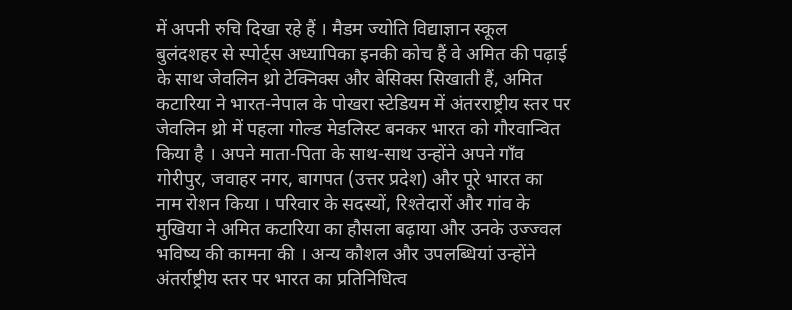में अपनी रुचि दिखा रहे हैं । मैडम ज्योति विद्याज्ञान स्कूल बुलंदशहर से स्पोर्ट्स अध्यापिका इनकी कोच हैं वे अमित की पढ़ाई के साथ जेवलिन थ्रो टेक्निक्स और बेसिक्स सिखाती हैं, अमित कटारिया ने भारत-नेपाल के पोखरा स्टेडियम में अंतरराष्ट्रीय स्तर पर जेवलिन थ्रो में पहला गोल्ड मेडलिस्ट बनकर भारत को गौरवान्वित किया है । अपने माता-पिता के साथ-साथ उन्होंने अपने गाँव गोरीपुर, जवाहर नगर, बागपत (उत्तर प्रदेश) और पूरे भारत का नाम रोशन किया । परिवार के सदस्यों, रिश्तेदारों और गांव के मुखिया ने अमित कटारिया का हौसला बढ़ाया और उनके उज्ज्वल भविष्य की कामना की । अन्य कौशल और उपलब्धियां उन्होंने अंतर्राष्ट्रीय स्तर पर भारत का प्रतिनिधित्व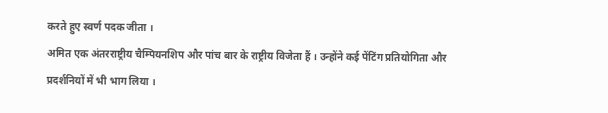करते हुए स्वर्ण पदक जीता ।
अमित एक अंतरराष्ट्रीय चैम्पियनशिप और पांच बार के राष्ट्रीय विजेता हैं । उन्होंने कई पेंटिंग प्रतियोगिता और प्रदर्शनियों में भी भाग लिया ।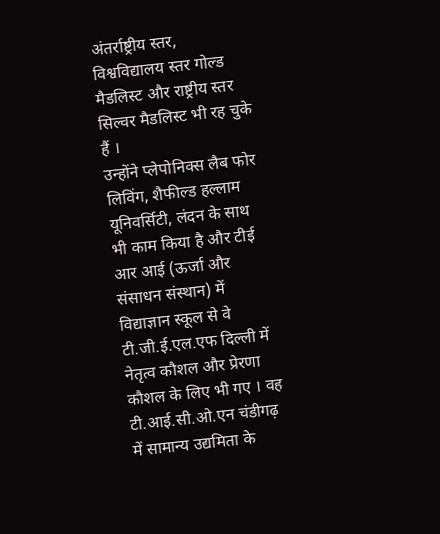अंतर्राष्ट्रीय स्तर, विश्वविद्यालय स्तर गोल्ड मैडलिस्ट और राष्ट्रीय स्तर सिल्वर मैडलिस्ट भी रह चुके हैं ।
उन्होंने प्लेपोनिक्स लैब फोर लिविंग, शैफील्ड हल्लाम यूनिवर्सिटी, लंदन के साथ भी काम किया है और टीई आर आई (ऊर्जा और संसाधन संस्थान) में विद्याज्ञान स्कूल से वे टी.जी.ई.एल.एफ दिल्ली में नेतृत्व कौशल और प्रेरणा कौशल के लिए भी गए । वह टी.आई.सी.ओ.एन चंडीगढ़ में सामान्य उद्यमिता के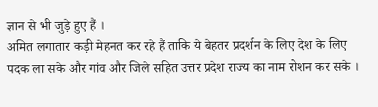ज्ञान से भी जुड़े हुए हैं ।
अमित लगातार कड़ी मेहनत कर रहे हैं ताकि ये बेहतर प्रदर्शन के लिए देश के लिए पदक ला सके और गांव और जिले सहित उत्तर प्रदेश राज्य का नाम रोशन कर सके ।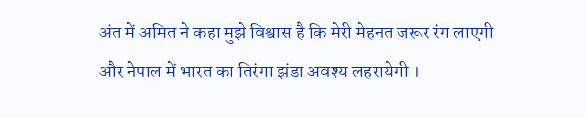अंत में अमित ने कहा मुझे विश्वास है कि मेरी मेहनत जरूर रंग लाएगी और नेपाल में भारत का तिरंगा झंडा अवश्य लहरायेगी ।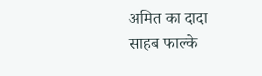अमित का दादा साहब फाल्के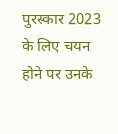पुरस्कार 2023 के लिए चयन होने पर उनके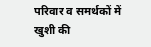परिवार व समर्थकों में खुशी की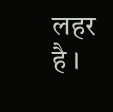लहर है ।